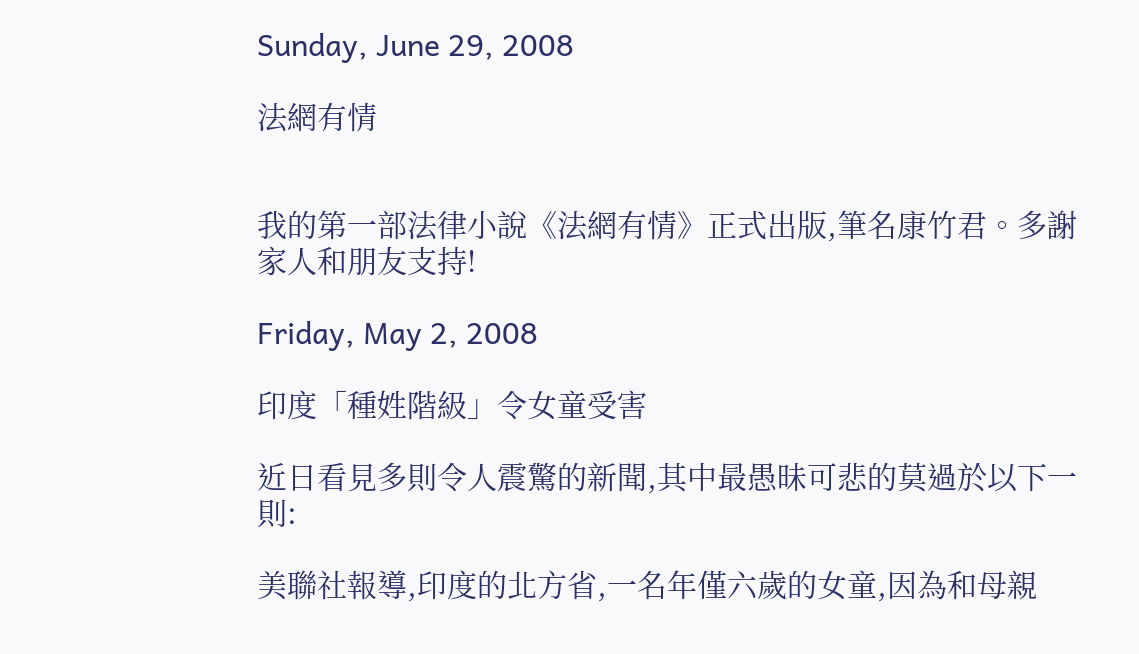Sunday, June 29, 2008

法網有情


我的第一部法律小說《法網有情》正式出版,筆名康竹君。多謝家人和朋友支持!

Friday, May 2, 2008

印度「種姓階級」令女童受害

近日看見多則令人震驚的新聞,其中最愚昧可悲的莫過於以下一則:

美聯社報導,印度的北方省,一名年僅六歲的女童,因為和母親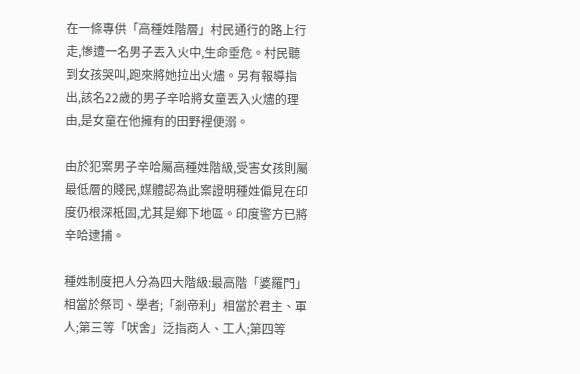在一條專供「高種姓階層」村民通行的路上行走,慘遭一名男子丟入火中,生命垂危。村民聽到女孩哭叫,跑來將她拉出火燼。另有報導指出,該名22歲的男子辛哈將女童丟入火燼的理由,是女童在他擁有的田野裡便溺。

由於犯案男子辛哈屬高種姓階級,受害女孩則屬最低層的賤民,媒體認為此案證明種姓偏見在印度仍根深柢固,尤其是鄉下地區。印度警方已將辛哈逮捕。

種姓制度把人分為四大階級:最高階「婆羅門」相當於祭司、學者;「剎帝利」相當於君主、軍人;第三等「吠舍」泛指商人、工人;第四等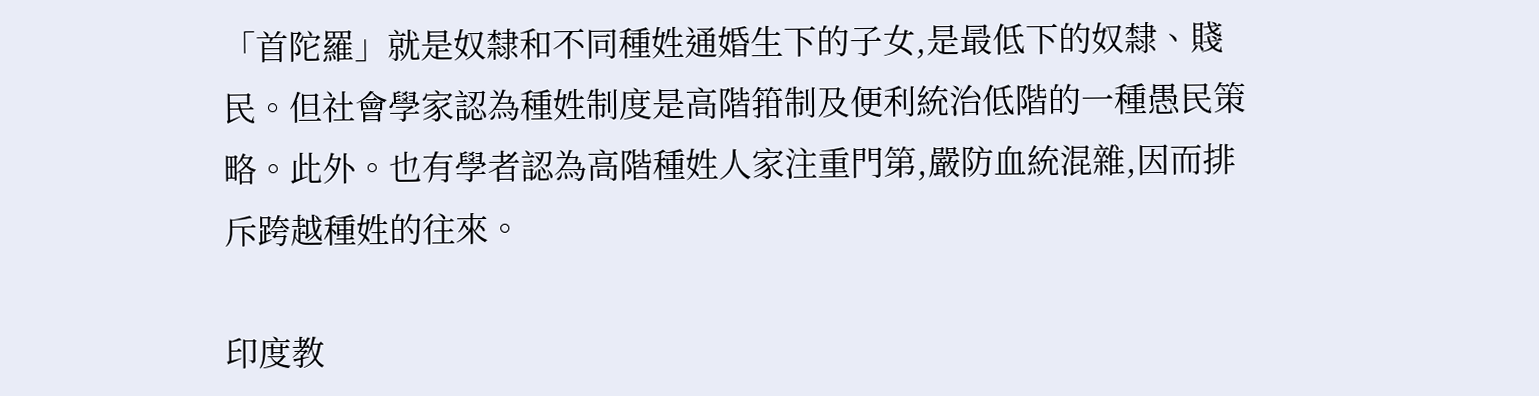「首陀羅」就是奴隸和不同種姓通婚生下的子女,是最低下的奴隸、賤民。但社會學家認為種姓制度是高階箝制及便利統治低階的一種愚民策略。此外。也有學者認為高階種姓人家注重門第,嚴防血統混雜,因而排斥跨越種姓的往來。

印度教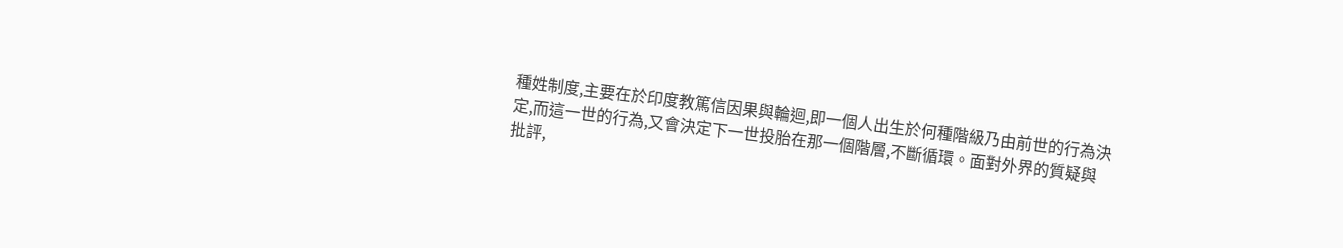種姓制度,主要在於印度教篤信因果與輪迴,即一個人出生於何種階級乃由前世的行為決定,而這一世的行為,又會決定下一世投胎在那一個階層,不斷循環。面對外界的質疑與批評,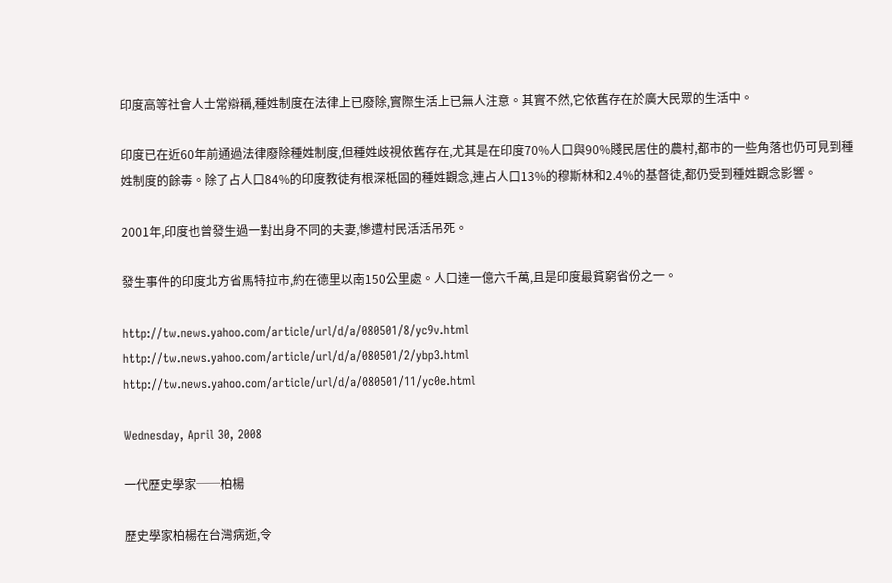印度高等社會人士常辯稱,種姓制度在法律上已廢除,實際生活上已無人注意。其實不然,它依舊存在於廣大民眾的生活中。

印度已在近60年前通過法律廢除種姓制度,但種姓歧視依舊存在,尤其是在印度70%人口與90%賤民居住的農村,都市的一些角落也仍可見到種姓制度的餘毒。除了占人口84%的印度教徒有根深柢固的種姓觀念,連占人口13%的穆斯林和2.4%的基督徒,都仍受到種姓觀念影響。

2001年,印度也曾發生過一對出身不同的夫妻,慘遭村民活活吊死。

發生事件的印度北方省馬特拉市,約在德里以南150公里處。人口達一億六千萬,且是印度最貧窮省份之一。

http://tw.news.yahoo.com/article/url/d/a/080501/8/yc9v.html
http://tw.news.yahoo.com/article/url/d/a/080501/2/ybp3.html
http://tw.news.yahoo.com/article/url/d/a/080501/11/yc0e.html

Wednesday, April 30, 2008

一代歷史學家──柏楊

歷史學家柏楊在台灣病逝,令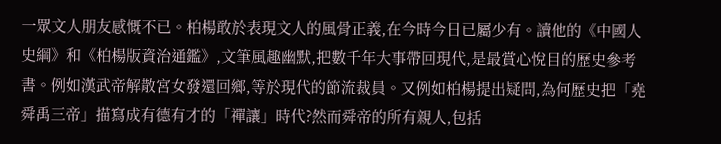一眾文人朋友感慨不已。柏楊敢於表現文人的風骨正義,在今時今日已屬少有。讀他的《中國人史綱》和《柏楊版資治通鑑》,文筆風趣幽默,把數千年大事帶回現代,是最賞心悅目的歷史參考書。例如漢武帝解散宮女發還回鄉,等於現代的節流裁員。又例如柏楊提出疑問,為何歷史把「堯舜禹三帝」描寫成有德有才的「禪讓」時代?然而舜帝的所有親人,包括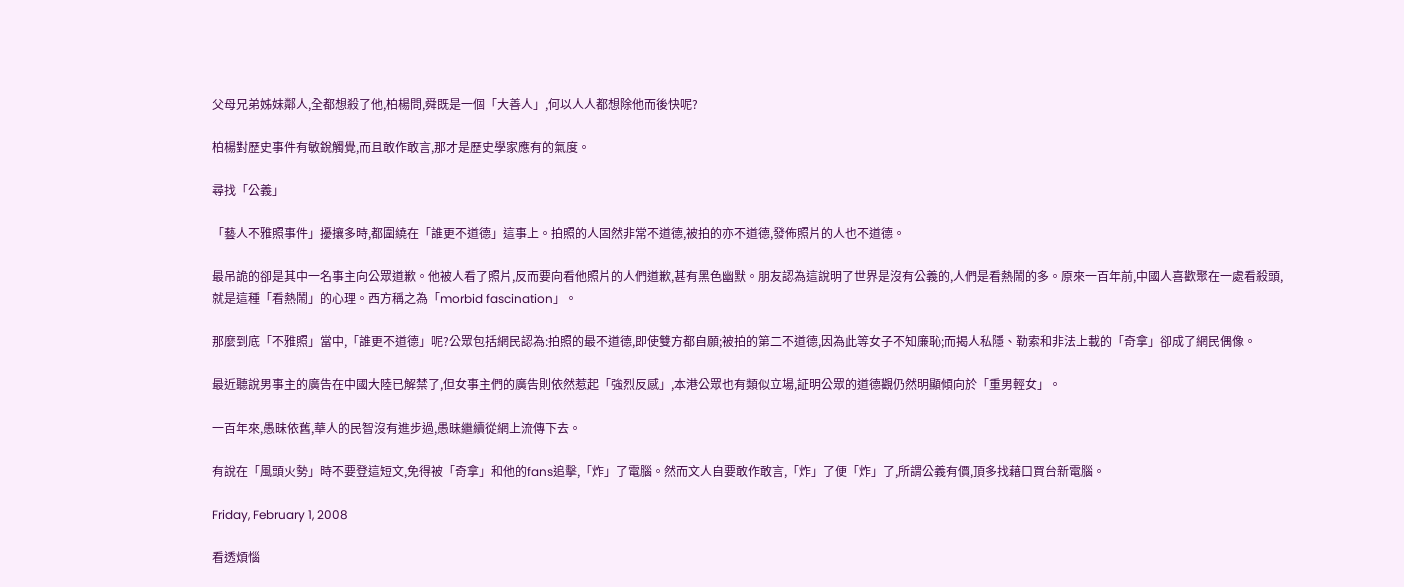父母兄弟姊妹鄰人,全都想殺了他,柏楊問,舜既是一個「大善人」,何以人人都想除他而後快呢?

柏楊對歷史事件有敏銳觸覺,而且敢作敢言,那才是歷史學家應有的氣度。

尋找「公義」

「藝人不雅照事件」擾攘多時,都圍繞在「誰更不道德」這事上。拍照的人固然非常不道德,被拍的亦不道德,發佈照片的人也不道德。

最吊詭的卻是其中一名事主向公眾道歉。他被人看了照片,反而要向看他照片的人們道歉,甚有黑色幽默。朋友認為這說明了世界是沒有公義的,人們是看熱鬧的多。原來一百年前,中國人喜歡聚在一處看殺頭,就是這種「看熱鬧」的心理。西方稱之為「morbid fascination」。

那麼到底「不雅照」當中,「誰更不道德」呢?公眾包括網民認為:拍照的最不道德,即使雙方都自願;被拍的第二不道德,因為此等女子不知廉恥;而揭人私隱、勒索和非法上載的「奇拿」卻成了網民偶像。

最近聽說男事主的廣告在中國大陸已解禁了,但女事主們的廣告則依然惹起「強烈反感」,本港公眾也有類似立場,証明公眾的道德觀仍然明顯傾向於「重男輕女」。

一百年來,愚昧依舊,華人的民智沒有進步過,愚昧繼續從網上流傳下去。

有說在「風頭火勢」時不要登這短文,免得被「奇拿」和他的fans追擊,「炸」了電腦。然而文人自要敢作敢言,「炸」了便「炸」了,所謂公義有價,頂多找藉口買台新電腦。

Friday, February 1, 2008

看透煩惱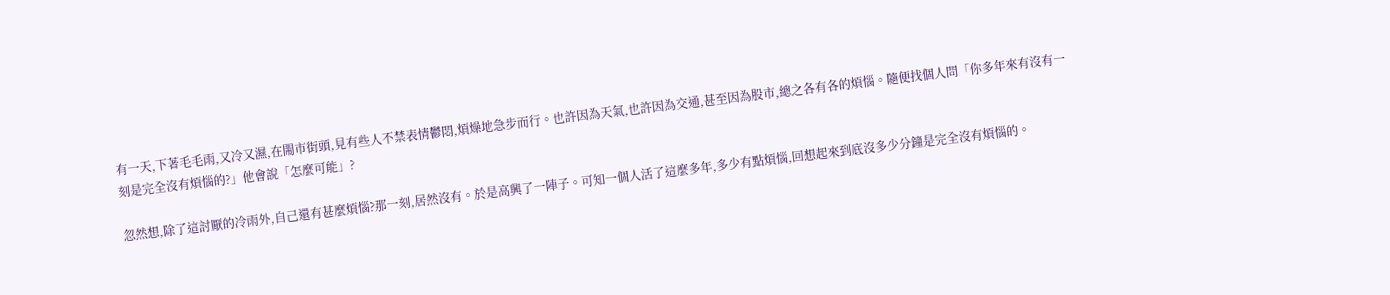有一天,下著毛毛雨,又冷又濕,在閙市街頭,見有些人不禁表情鬱悶,煩燥地急步而行。也許因為天氣,也許因為交通,甚至因為股市,總之各有各的煩惱。隨便找個人問「你多年來有沒有一刻是完全沒有煩惱的?」他會說「怎麼可能」?

忽然想,除了這討厭的冷雨外,自己還有甚麼煩惱?那一刻,居然沒有。於是高興了一陣子。可知一個人活了這麼多年,多少有點煩惱,回想起來到底沒多少分鐘是完全沒有煩惱的。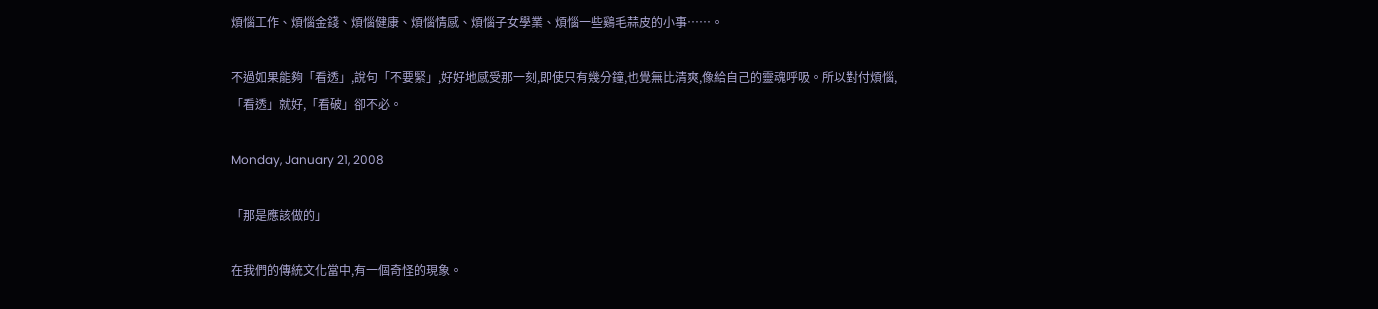煩惱工作、煩惱金錢、煩惱健康、煩惱情感、煩惱子女學業、煩惱一些鷄毛蒜皮的小事……。

不過如果能夠「看透」,說句「不要緊」,好好地感受那一刻,即使只有幾分鐘,也覺無比清爽,像給自己的靈魂呼吸。所以對付煩惱,「看透」就好,「看破」卻不必。

Monday, January 21, 2008

「那是應該做的」

在我們的傳統文化當中,有一個奇怪的現象。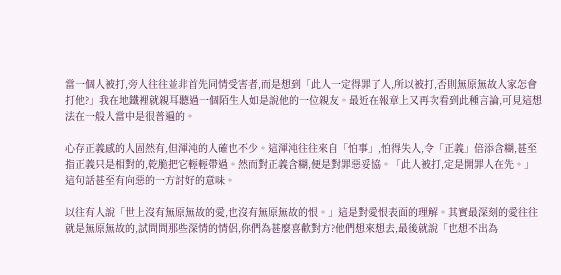當一個人被打,旁人往往並非首先同情受害者,而是想到「此人一定得罪了人,所以被打,否則無原無故人家怎會打他?」我在地鐵裡就親耳聽過一個陌生人如是說他的一位親友。最近在報章上又再次看到此種言論,可見這想法在一般人當中是很普遍的。

心存正義感的人固然有,但渾沌的人確也不少。這渾沌往往來自「怕事」,怕得失人,令「正義」倍添含糊,甚至指正義只是相對的,乾脆把它輕輕帶過。然而對正義含糊,便是對罪惡妥協。「此人被打,定是開罪人在先。」這句話甚至有向惡的一方討好的意味。

以往有人說「世上沒有無原無故的愛,也沒有無原無故的恨。」這是對愛恨表面的理解。其實最深刻的愛往往就是無原無故的,試問問那些深情的情侶,你們為甚麼喜歡對方?他們想來想去,最後就說「也想不出為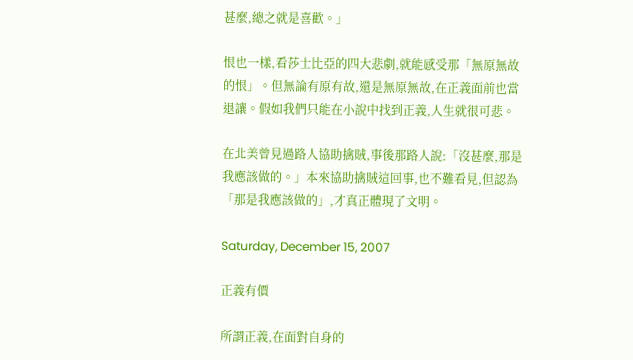甚麼,總之就是喜歡。」

恨也一樣,看莎士比亞的四大悲劇,就能感受那「無原無故的恨」。但無論有原有故,還是無原無故,在正義面前也當退讓。假如我們只能在小說中找到正義,人生就很可悲。

在北美曾見過路人協助擒賊,事後那路人說:「沒甚麼,那是我應該做的。」本來協助擒賊這回事,也不難看見,但認為「那是我應該做的」,才真正體現了文明。

Saturday, December 15, 2007

正義有價

所謂正義,在面對自身的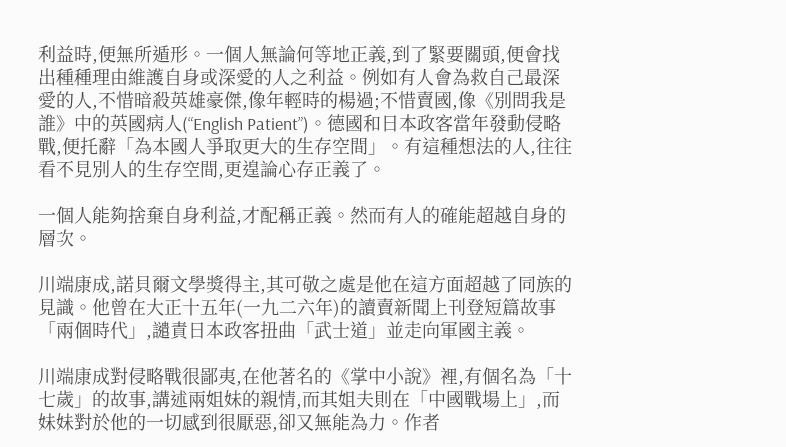利益時,便無所遁形。一個人無論何等地正義,到了緊要關頭,便會找出種種理由維護自身或深愛的人之利益。例如有人會為救自己最深愛的人,不惜暗殺英雄豪傑,像年輕時的楊過;不惜賣國,像《別問我是誰》中的英國病人(“English Patient”)。德國和日本政客當年發動侵略戰,便托辭「為本國人爭取更大的生存空間」。有這種想法的人,往往看不見別人的生存空間,更遑論心存正義了。

一個人能夠捨棄自身利益,才配稱正義。然而有人的確能超越自身的層次。

川端康成,諾貝爾文學獎得主,其可敬之處是他在這方面超越了同族的見識。他曾在大正十五年(一九二六年)的讀賣新聞上刊登短篇故事「兩個時代」,譴責日本政客扭曲「武士道」並走向軍國主義。

川端康成對侵略戰很鄙夷,在他著名的《掌中小說》裡,有個名為「十七歲」的故事,講述兩姐妹的親情,而其姐夫則在「中國戰場上」,而妹妹對於他的一切感到很厭惡,卻又無能為力。作者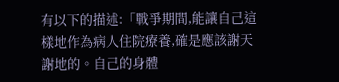有以下的描述:「戰爭期間,能讓自己這樣地作為病人住院療養,確是應該謝天謝地的。自己的身體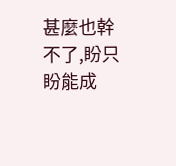甚麼也幹不了,盼只盼能成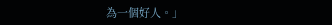為一個好人。」